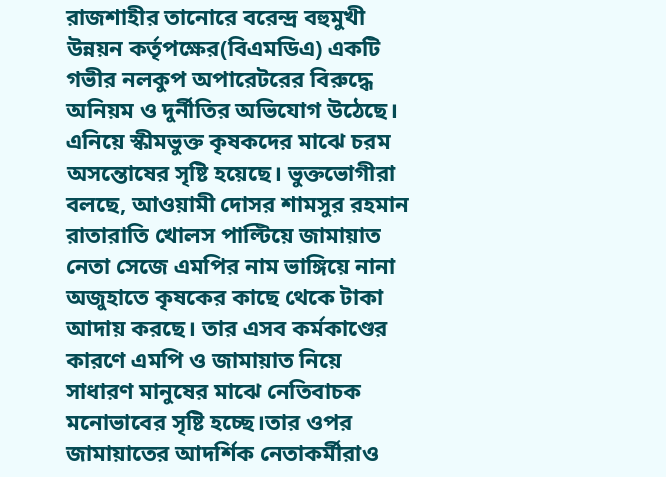রাজশাহীর তানোরে বরেন্দ্র বহুমুখী উন্নয়ন কর্তৃপক্ষের(বিএমডিএ) একটি গভীর নলকুপ অপারেটরের বিরুদ্ধে অনিয়ম ও দুর্নীতির অভিযোগ উঠেছে। এনিয়ে স্কীমভুক্ত কৃষকদের মাঝে চরম অসন্তোষের সৃষ্টি হয়েছে। ভুক্তভোগীরা বলছে, আওয়ামী দোসর শামসুর রহমান রাতারাতি খোলস পাল্টিয়ে জামায়াত নেতা সেজে এমপির নাম ভাঙ্গিয়ে নানা অজুহাতে কৃষকের কাছে থেকে টাকা আদায় করছে। তার এসব কর্মকাণ্ডের কারণে এমপি ও জামায়াত নিয়ে সাধারণ মানুষের মাঝে নেতিবাচক মনোভাবের সৃষ্টি হচ্ছে।তার ওপর জামায়াতের আদর্শিক নেতাকর্মীরাও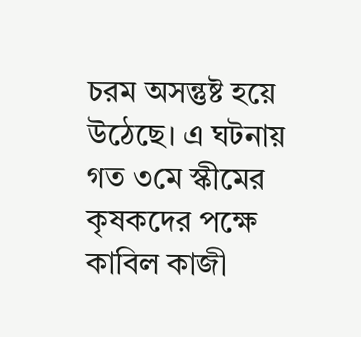চরম অসন্তুষ্ট হয়ে উঠেছে। এ ঘটনায় গত ৩মে স্কীমের কৃষকদের পক্ষে কাবিল কাজী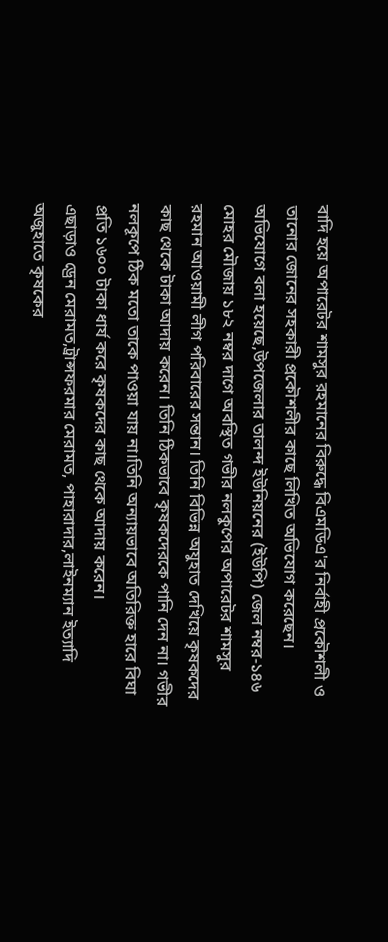বাদি হয়ে অপারেটর শামসুর রহমানের বিরুদ্ধে বিএমডিএ'র নির্বাহী প্রকৌশলী ও তানোর জোনের সহকারী প্রকৌশলীর কাছে লিখিত অভিযোগ করেছেন। অভিযোগে বলা হয়েছে,উপজেলার তালন্দ ইউনিয়নের (ইউপি) জেল নম্বর-১৪৬ মোহর মৌজায় ১৮২ নম্বর দাগে অবস্থিত গভীর নলকুপের অপারেটর শামসুর রহমান আওয়ামী লীগ পরিবারের সন্তান। তিনি বিভিন্ন অযুহাত দেখিয়ে কৃষকদের কাছ থেকে টাকা আদায় করেন। তিনি ঠিকভাবে কৃষকদেরকে পানি দেন না। গভীর নলকূপে ঠিক মতো তাকে পাওয়া যায় না।তিনি অন্যায়ভাবে অতিরিক্ত হারে বিঘা প্রতি ১৬০০ টাকা ধার্য করে কৃষকদের কাছ থেকে আদায় করেন।
এছাড়াও ড্রেন মেরামত,ট্রান্সফরমার মেরামত, পাহারাদার,লাইনম্যান ইত্যাদি অজুহাতে কৃষকের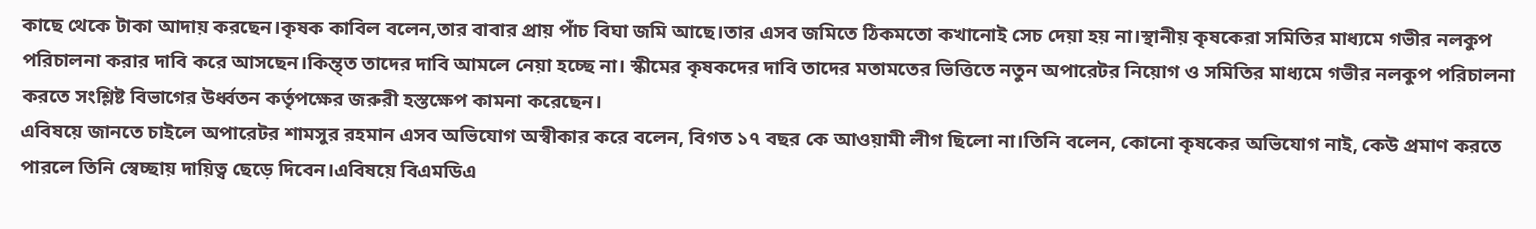কাছে থেকে টাকা আদায় করছেন।কৃষক কাবিল বলেন,তার বাবার প্রায় পাঁচ বিঘা জমি আছে।তার এসব জমিতে ঠিকমতো কখানোই সেচ দেয়া হয় না।স্থানীয় কৃষকেরা সমিতির মাধ্যমে গভীর নলকুপ পরিচালনা করার দাবি করে আসছেন।কিন্ত্ত তাদের দাবি আমলে নেয়া হচ্ছে না। স্কীমের কৃষকদের দাবি তাদের মতামতের ভিত্তিতে নতুন অপারেটর নিয়োগ ও সমিতির মাধ্যমে গভীর নলকুপ পরিচালনা করতে সংশ্লিষ্ট বিভাগের উর্ধ্বতন কর্তৃপক্ষের জরুরী হস্তক্ষেপ কামনা করেছেন।
এবিষয়ে জানতে চাইলে অপারেটর শামসুর রহমান এসব অভিযোগ অস্বীকার করে বলেন, বিগত ১৭ বছর কে আওয়ামী লীগ ছিলো না।তিনি বলেন, কোনো কৃষকের অভিযোগ নাই, কেউ প্রমাণ করতে পারলে তিনি স্বেচ্ছায় দায়িত্ব ছেড়ে দিবেন।এবিষয়ে বিএমডিএ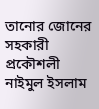তানোর জোনের সহকারী প্রকৌশলী নাইমুল ইসলাম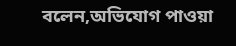বলেন,অভিযোগ পাওয়া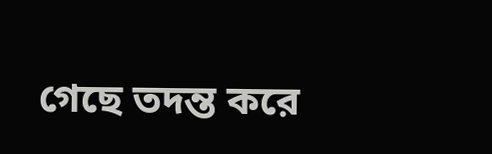গেছে তদন্ত করে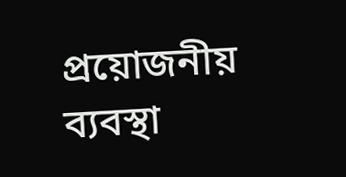প্রয়োজনীয় ব্যবস্থা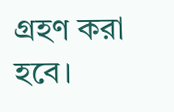গ্রহণ করা হবে।